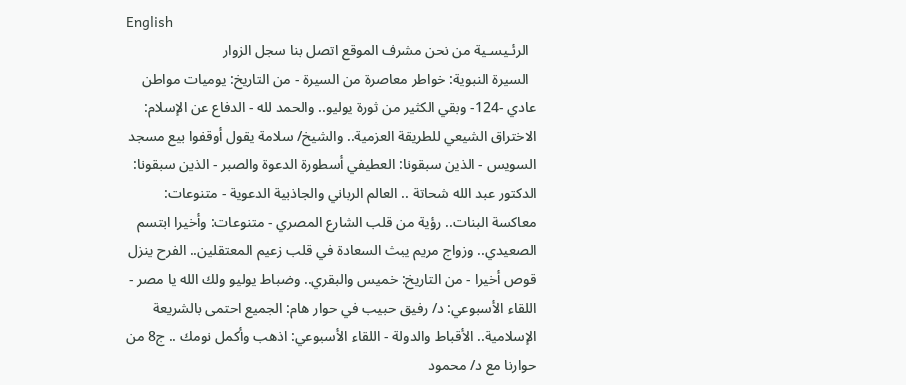English
  الرئـيسـية من نحن مشرف الموقع اتصل بنا سجل الزوار
  السيرة النبوية: خواطر معاصرة من السيرة - من التاريخ: يوميات مواطن عادي -124- وبقي الكثير من ثورة يوليو.. والحمد لله - الدفاع عن الإسلام: الاختراق الشيعي للطريقة العزمية.. والشيخ/ سلامة يقول أوقفوا بيع مسجد السويس - الذين سبقونا: العطيفي أسطورة الدعوة والصبر - الذين سبقونا: الدكتور عبد الله شحاتة .. العالم الرباني والجاذبية الدعوية - متنوعات: معاكسة البنات.. رؤية من قلب الشارع المصري - متنوعات: وأخيرا ابتسم الصعيدي.. وزواج مريم يبث السعادة في قلب زعيم المعتقلين.. الفرح ينزل قوص أخيرا - من التاريخ: خميس والبقري.. وضباط يوليو ولك الله يا مصر - اللقاء الأسبوعي: د/ رفيق حبيب في حوار هام: الجميع احتمى بالشريعة الإسلامية.. الأقباط والدولة - اللقاء الأسبوعي: اذهب وأكمل نومك .. ج8 من حوارنا مع د/ محمود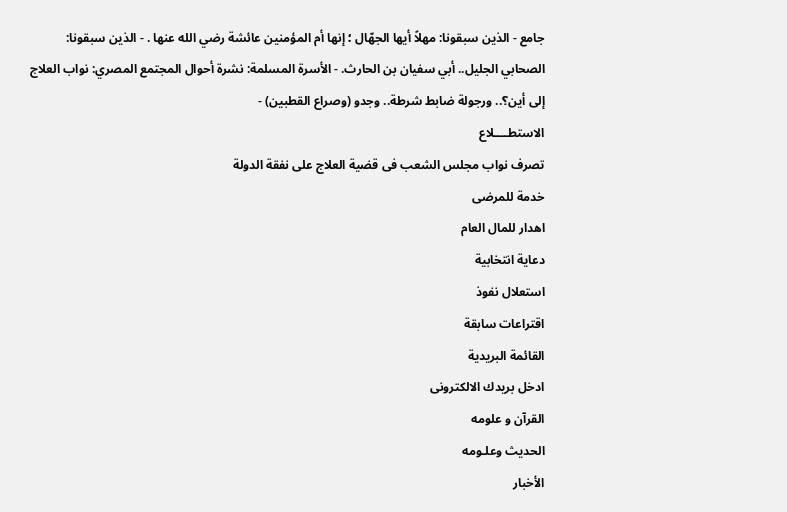جامع - الذين سبقونا: مهلاً أيها الجهّال ؛ إنها أم المؤمنين عائشة رضي الله عنها . - الذين سبقونا: الصحابي الجليل.. أبي سفيان بن الحارث. - الأسرة المسلمة: نشرة أحوال المجتمع المصري: نواب العلاج إلى أين؟.. ورجولة ضابط شرطة.. وجدو (وصراع القطبين) -
الاستطــــلاع
تصرف نواب مجلس الشعب فى قضية العلاج على نفقة الدولة
خدمة للمرضى
اهدار للمال العام
دعاية انتخابية
استعلال نفوذ
اقتراعات سابقة
القائمة البريدية
ادخل بريدك الالكترونى
القرآن و علومه
الحديث وعلـومه
الأخبار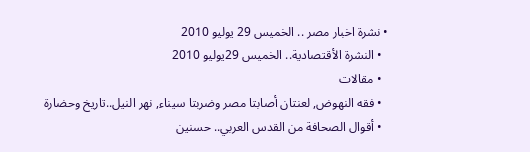• نشرة اخبار مصر .. الخميس 29 يوليو 2010
  • النشرة الأقتصادية.. الخميس 29يوليو 2010
  • مقالات
  • فقه النهوض, لعنتان أصابتا مصر وضربتا سيناء, نهر النيل..تاريخ وحضارة
  • أقوال الصحافة من القدس العربي.. حسنين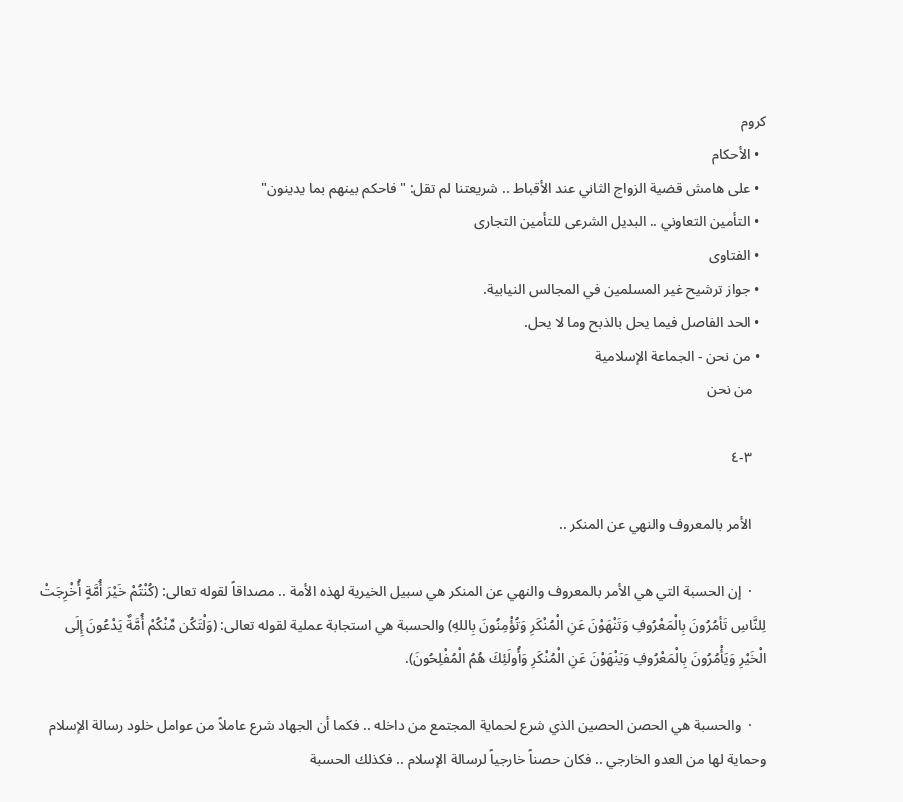كروم
  • الأحكام
  • على هامش قضية الزواج الثاني عند الأقباط .. شريعتنا لم تقل: "فاحكم بينهم بما يدينون"
  • التأمين التعاوني .. البديل الشرعى للتأمين التجارى
  • الفتاوى
  • جواز ترشيح غير المسلمين في المجالس النيابية.
  • الحد الفاصل فيما يحل بالذبح وما لا يحل.
  • من نحن - الجماعة الإسلامية
    من نحن

    ٣-٤

    الأمر بالمعروف والنهي عن المنكر ..

    ·  إن الحسبة التي هي الأمر بالمعروف والنهي عن المنكر هي سبيل الخيرية لهذه الأمة .. مصداقاً لقوله تعالى: (كُنْتُمْ خَيْرَ أُمَّةٍ أُخْرِجَتْ لِلنَّاسِ تَأمُرُونَ بِالْمَعْرُوفِ وَتَنْهَوْنَ عَنِ الْمُنْكَرِ وَتُؤْمِنُونَ بِاللهِ) والحسبة هي استجابة عملية لقوله تعالى: (وَلْتَكُن مِّنْكُمْ أُمَّةٌ يَدْعُونَ إِلَى الْخَيْرِ وَيَأْمُرُونَ بِالْمَعْرُوفِ وَيَنْهَوْنَ عَنِ الْمُنْكَرِ وَأُولَئِكَ هُمُ الْمُفْلِحُونَ).

    ·  والحسبة هي الحصن الحصين الذي شرع لحماية المجتمع من داخله .. فكما أن الجهاد شرع عاملاً من عوامل خلود رسالة الإسلام وحماية لها من العدو الخارجي .. فكان حصناً خارجياً لرسالة الإسلام .. فكذلك الحسبة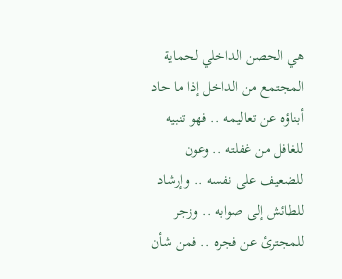هي الحصن الداخلي لحماية المجتمع من الداخل إذا ما حاد أبناؤه عن تعاليمه .. فهو تنبيه للغافل من غفلته .. وعون للضعيف على نفسه .. وإرشاد للطائش إلى صوابه .. وزجر للمجترئ عن فجره .. فمن شأن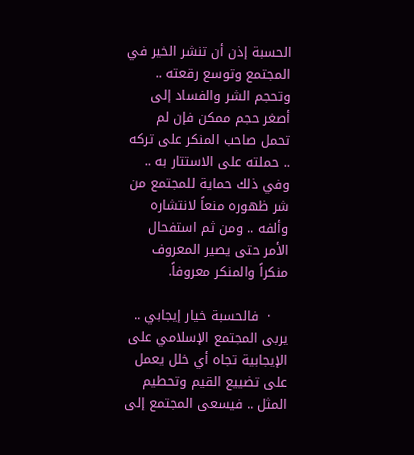الحسبة إذن أن تنشر الخير في المجتمع وتوسع رقعته .. وتحجم الشر والفساد إلى أصغر حجم ممكن فإن لم تحمل صاحب المنكر على تركه .. حملته على الاستتار به .. وفي ذلك حماية للمجتمع من شر ظهوره منعاً لانتشاره وألفه .. ومن ثم استفحال الأمر حتى يصير المعروف منكراً والمنكر معروفاً.

    ·  فالحسبة خيار إيجابي .. يربى المجتمع الإسلامي على الإيجابية تجاه أي خلل يعمل على تضييع القيم وتحطيم المثل .. فيسعى المجتمع إلى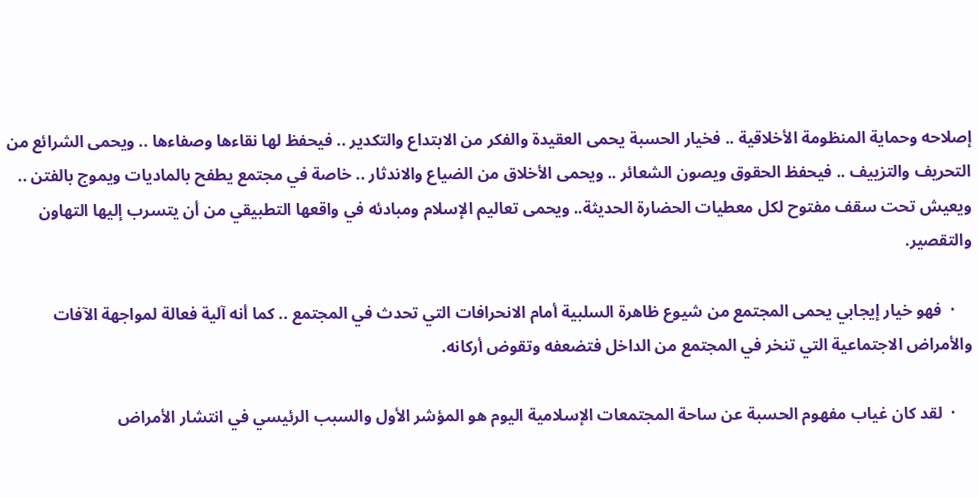إصلاحه وحماية المنظومة الأخلاقية .. فخيار الحسبة يحمى العقيدة والفكر من الابتداع والتكدير .. فيحفظ لها نقاءها وصفاءها .. ويحمى الشرائع من التحريف والتزييف .. فيحفظ الحقوق ويصون الشعائر .. ويحمى الأخلاق من الضياع والاندثار .. خاصة في مجتمع يطفح بالماديات ويموج بالفتن .. ويعيش تحت سقف مفتوح لكل معطيات الحضارة الحديثة.. ويحمى تعاليم الإسلام ومبادئه في واقعها التطبيقي من أن يتسرب إليها التهاون والتقصير.

    ·  فهو خيار إيجابي يحمى المجتمع من شيوع ظاهرة السلبية أمام الانحرافات التي تحدث في المجتمع .. كما أنه آلية فعالة لمواجهة الآفات والأمراض الاجتماعية التي تنخر في المجتمع من الداخل فتضعفه وتقوض أركانه.

    ·  لقد كان غياب مفهوم الحسبة عن ساحة المجتمعات الإسلامية اليوم هو المؤشر الأول والسبب الرئيسي في انتشار الأمراض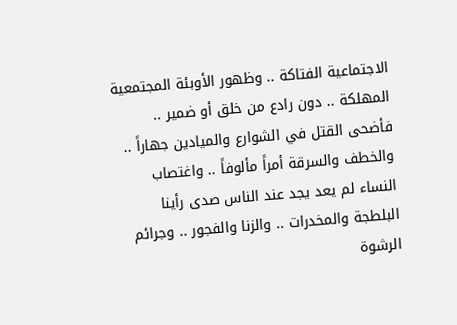الاجتماعية الفتاكة .. وظهور الأوبئة المجتمعية المهلكة .. دون رادع من خلق أو ضمير .. فأضحى القتل في الشوارع والميادين جهاراً .. والخطف والسرقة أمراً مألوفاً .. واغتصاب النساء لم يعد يجد عند الناس صدى رأينا البلطجة والمخدرات .. والزنا والفجور .. وجرائم الرشوة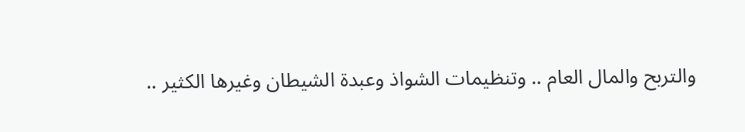والتربح والمال العام .. وتنظيمات الشواذ وعبدة الشيطان وغيرها الكثير ..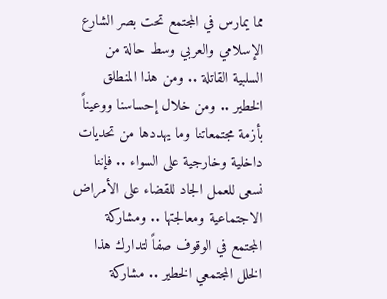مما يمارس في المجتمع تحت بصر الشارع الإسلامي والعربي وسط حالة من السلبية القاتلة .. ومن هذا المنطلق الخطير .. ومن خلال إحساسنا ووعيناً بأزمة مجتمعاتنا وما يهددها من تحديات داخلية وخارجية على السواء .. فإننا نسعى للعمل الجاد للقضاء على الأمراض الاجتماعية ومعالجتها .. ومشاركة المجتمع في الوقوف صفاً لتدارك هذا الخلل المجتمعي الخطير .. مشاركة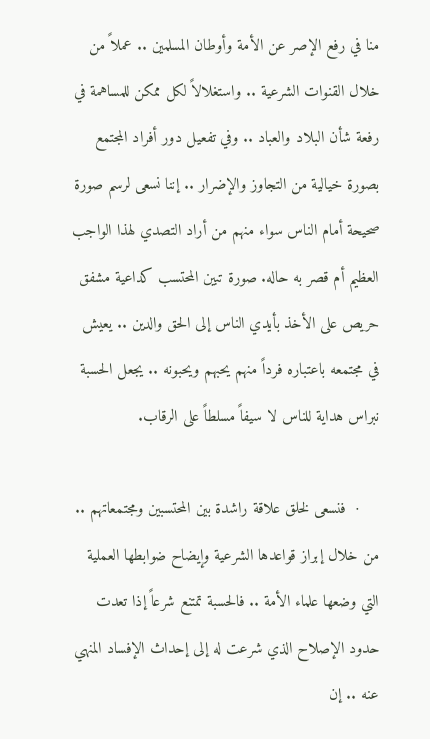منا في رفع الإصر عن الأمة وأوطان المسلمين .. عملاً من خلال القنوات الشرعية .. واستغلالاً لكل ممكن للمساهمة في رفعة شأن البلاد والعباد .. وفي تفعيل دور أفراد المجتمع بصورة خيالية من التجاوز والإضرار .. إننا نسعى لرسم صورة صحيحة أمام الناس سواء منهم من أراد التصدي لهذا الواجب العظيم أم قصر به حاله. صورة تبين المحتسب كداعية مشفق حريص على الأخذ بأيدي الناس إلى الحق والدين .. يعيش في مجتمعه باعتباره فرداً منهم يحبهم ويحبونه .. يجعل الحسبة نبراس هداية للناس لا سيفاً مسلطاً على الرقاب.

    ·  فنسعى لخلق علاقة راشدة بين المحتسبين ومجتمعاتهم .. من خلال إبراز قواعدها الشرعية وإيضاح ضوابطها العملية التي وضعها علماء الأمة .. فالحسبة تمتنع شرعاً إذا تعدت حدود الإصلاح الذي شرعت له إلى إحداث الإفساد المنهي عنه .. إن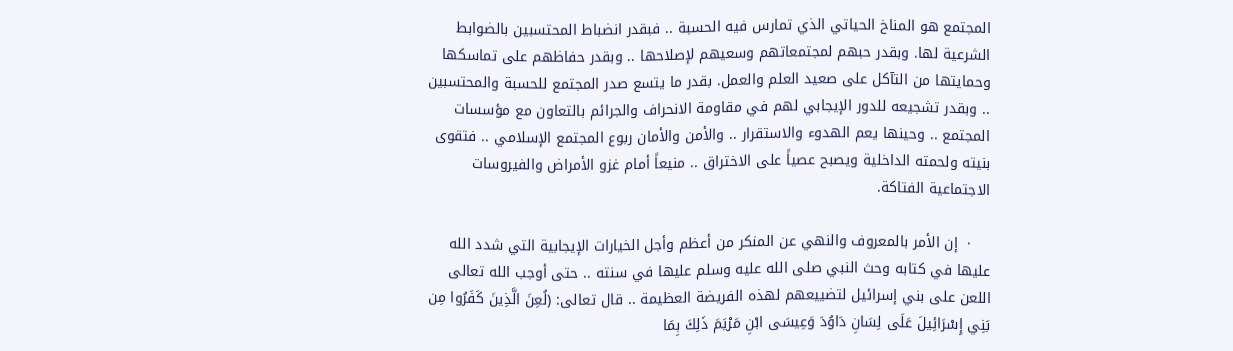المجتمع هو المناخ الحياتي الذي تمارس فيه الحسبة .. فبقدر انضباط المحتسبين بالضوابط الشرعية لها. وبقدر حبهم لمجتمعاتهم وسعيهم لإصلاحها .. وبقدر حفاظهم على تماسكها وحمايتها من التآكل على صعيد العلم والعمل. بقدر ما يتسع صدر المجتمع للحسبة والمحتسبين .. وبقدر تشجيعه للدور الإيجابي لهم في مقاومة الانحراف والجرائم بالتعاون مع مؤسسات المجتمع .. وحينها يعم الهدوء والاستقرار .. والأمن والأمان ربوع المجتمع الإسلامي .. فتقوى بنيته ولحمته الداخلية ويصبح عصياً على الاختراق .. منيعاً أمام غزو الأمراض والفيروسات الاجتماعية الفتاكة.

    ·  إن الأمر بالمعروف والنهي عن المنكر من أعظم وأجل الخيارات الإيجابية التي شدد الله عليها في كتابه وحث النبي صلى الله عليه وسلم عليها في سنته .. حتى أوجب الله تعالى اللعن على بني إسرائيل لتضييعهم لهذه الفريضة العظيمة .. قال تعالى: (لُعِنَ الَّذِينَ كَفَرُوا مِن بَنِي إِسْرَائِيلَ عَلَى لِسَانِ دَاوُدَ وَعِيسَى ابْنِ مَرْيَمَ ذَلِكَ بِمَا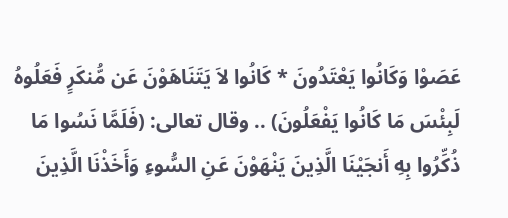عَصَوْا وَكَانُوا يَعْتَدُونَ * كَانُوا لاَ يَتَنَاهَوْنَ عَن مُّنكَرٍ فَعَلُوهُ لَبِئْسَ مَا كَانُوا يَفْعَلُونَ) .. وقال تعالى: (فَلَمَّا نَسُوا مَا ذُكِّرُوا بِهِ أَنجَيْنَا الَّذِينَ يَنْهَوْنَ عَنِ السُّوءِ وَأَخَذْنَا الَّذِينَ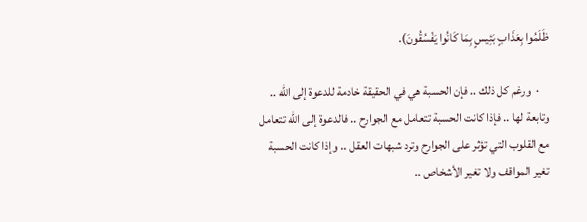ظَلَمُوا بِعَذَابٍ بَئِيسٍ بِمَا كَانُوا يَفْسُقُونَ).

    ·  ورغم كل ذلك .. فإن الحسبة هي في الحقيقة خادمة للدعوة إلى الله .. وتابعة لها .. فإذا كانت الحسبة تتعامل مع الجوارح .. فالدعوة إلى الله تتعامل مع القلوب التي تؤثر على الجوارح وترد شبهات العقل .. وإذا كانت الحسبة تغير المواقف ولا تغير الأشخاص ..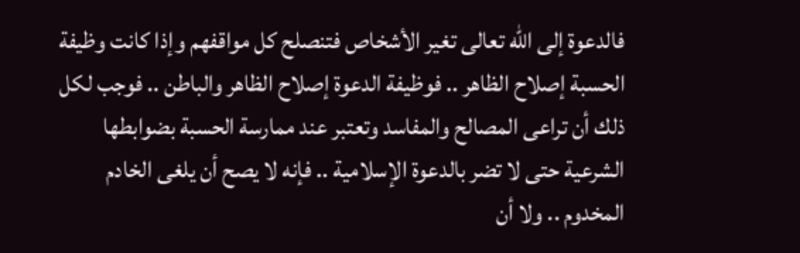فالدعوة إلى الله تعالى تغير الأشخاص فتنصلح كل مواقفهم وإذا كانت وظيفة الحسبة إصلاح الظاهر .. فوظيفة الدعوة إصلاح الظاهر والباطن .. فوجب لكل ذلك أن تراعى المصالح والمفاسد وتعتبر عند ممارسة الحسبة بضوابطها الشرعية حتى لا تضر بالدعوة الإسلامية .. فإنه لا يصح أن يلغى الخادم المخدوم .. ولا أن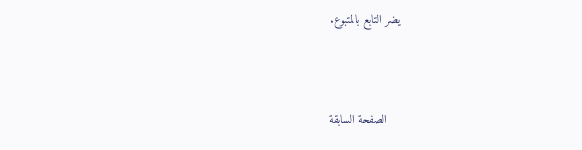يضر التابع بالمتبوع.



    الصفحة السابقة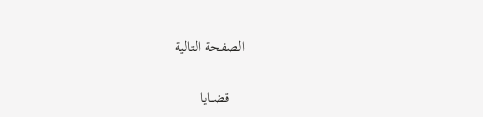الصفحة التالية

    قضــايا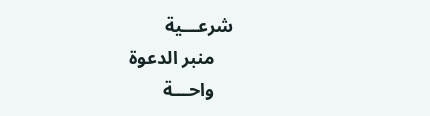شرعـــية
    منبر الدعوة
    واحـــة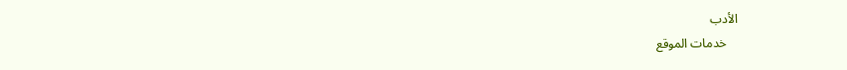الأدب
    خدمات الموقع